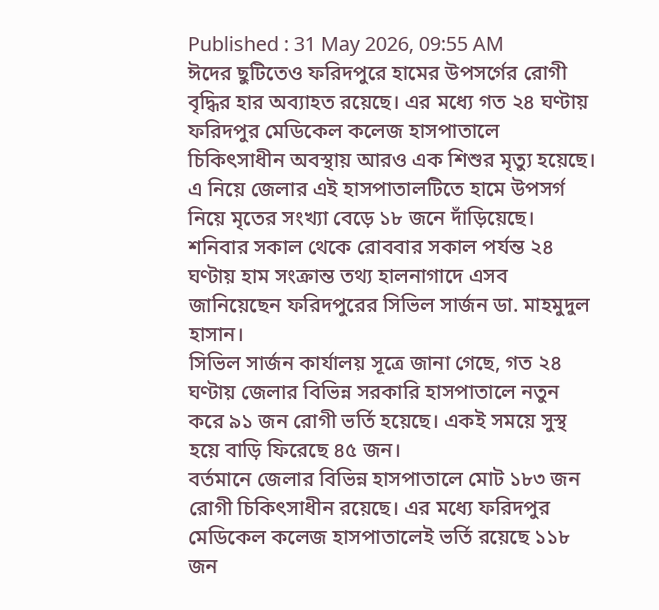Published : 31 May 2026, 09:55 AM
ঈদের ছুটিতেও ফরিদপুরে হামের উপসর্গের রোগী বৃদ্ধির হার অব্যাহত রয়েছে। এর মধ্যে গত ২৪ ঘণ্টায় ফরিদপুর মেডিকেল কলেজ হাসপাতালে চিকিৎসাধীন অবস্থায় আরও এক শিশুর মৃত্যু হয়েছে।
এ নিয়ে জেলার এই হাসপাতালটিতে হামে উপসর্গ নিয়ে মৃতের সংখ্যা বেড়ে ১৮ জনে দাঁড়িয়েছে।
শনিবার সকাল থেকে রোববার সকাল পর্যন্ত ২৪ ঘণ্টায় হাম সংক্রান্ত তথ্য হালনাগাদে এসব জানিয়েছেন ফরিদপুরের সিভিল সার্জন ডা. মাহমুদুল হাসান।
সিভিল সার্জন কার্যালয় সূত্রে জানা গেছে, গত ২৪ ঘণ্টায় জেলার বিভিন্ন সরকারি হাসপাতালে নতুন করে ৯১ জন রোগী ভর্তি হয়েছে। একই সময়ে সুস্থ হয়ে বাড়ি ফিরেছে ৪৫ জন।
বর্তমানে জেলার বিভিন্ন হাসপাতালে মোট ১৮৩ জন রোগী চিকিৎসাধীন রয়েছে। এর মধ্যে ফরিদপুর মেডিকেল কলেজ হাসপাতালেই ভর্তি রয়েছে ১১৮ জন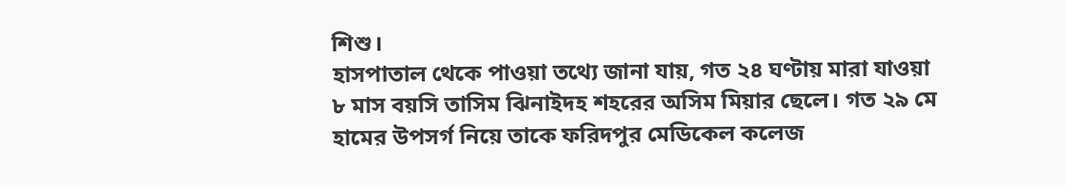শিশু।
হাসপাতাল থেকে পাওয়া তথ্যে জানা যায়, গত ২৪ ঘণ্টায় মারা যাওয়া ৮ মাস বয়সি তাসিম ঝিনাইদহ শহরের অসিম মিয়ার ছেলে। গত ২৯ মে হামের উপসর্গ নিয়ে তাকে ফরিদপুর মেডিকেল কলেজ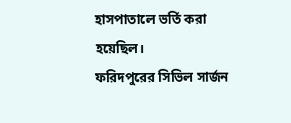হাসপাতালে ভর্তি করা হয়েছিল।
ফরিদপুরের সিভিল সার্জন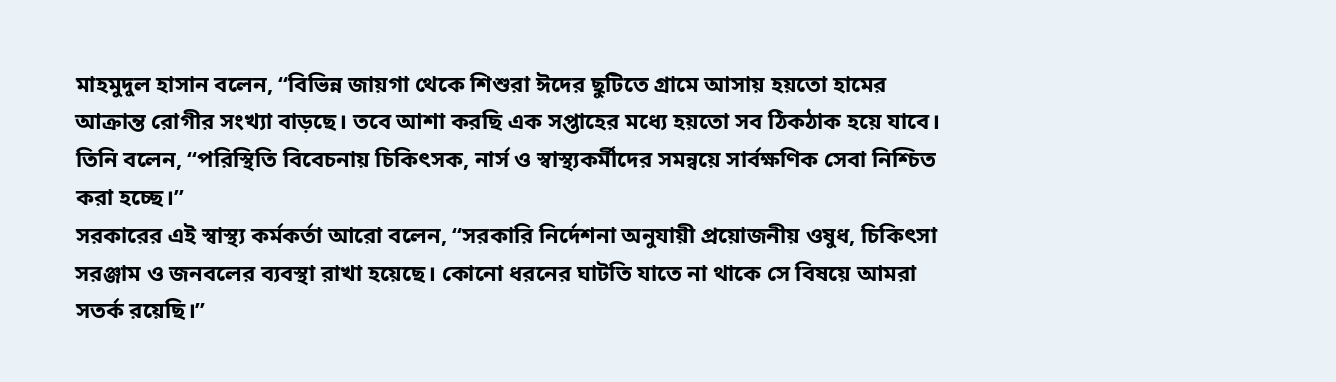মাহমুদুল হাসান বলেন, “বিভিন্ন জায়গা থেকে শিশুরা ঈদের ছুটিতে গ্রামে আসায় হয়তো হামের আক্রান্ত রোগীর সংখ্যা বাড়ছে। তবে আশা করছি এক সপ্তাহের মধ্যে হয়তো সব ঠিকঠাক হয়ে যাবে।
তিনি বলেন, “পরিস্থিতি বিবেচনায় চিকিৎসক, নার্স ও স্বাস্থ্যকর্মীদের সমন্বয়ে সার্বক্ষণিক সেবা নিশ্চিত করা হচ্ছে।”
সরকারের এই স্বাস্থ্য কর্মকর্তা আরো বলেন, “সরকারি নির্দেশনা অনুযায়ী প্রয়োজনীয় ওষুধ, চিকিৎসা সরঞ্জাম ও জনবলের ব্যবস্থা রাখা হয়েছে। কোনো ধরনের ঘাটতি যাতে না থাকে সে বিষয়ে আমরা সতর্ক রয়েছি।”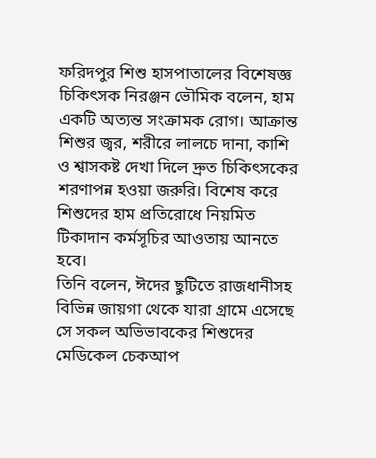ফরিদপুর শিশু হাসপাতালের বিশেষজ্ঞ চিকিৎসক নিরঞ্জন ভৌমিক বলেন, হাম একটি অত্যন্ত সংক্রামক রোগ। আক্রান্ত শিশুর জ্বর, শরীরে লালচে দানা, কাশি ও শ্বাসকষ্ট দেখা দিলে দ্রুত চিকিৎসকের শরণাপন্ন হওয়া জরুরি। বিশেষ করে শিশুদের হাম প্রতিরোধে নিয়মিত টিকাদান কর্মসূচির আওতায় আনতে হবে।
তিনি বলেন, ঈদের ছুটিতে রাজধানীসহ বিভিন্ন জায়গা থেকে যারা গ্রামে এসেছে সে সকল অভিভাবকের শিশুদের মেডিকেল চেকআপ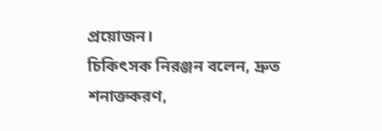প্রয়োজন।
চিকিৎসক নিরঞ্জন বলেন, দ্রুত শনাক্তকরণ,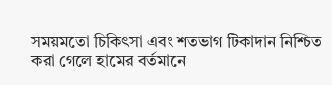সময়মতো চিকিৎসা এবং শতভাগ টিকাদান নিশ্চিত করা গেলে হামের বর্তমানে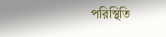পরিস্থিতি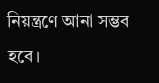নিয়ন্ত্রণে আনা সম্ভব হবে।